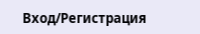Вход/Регистрация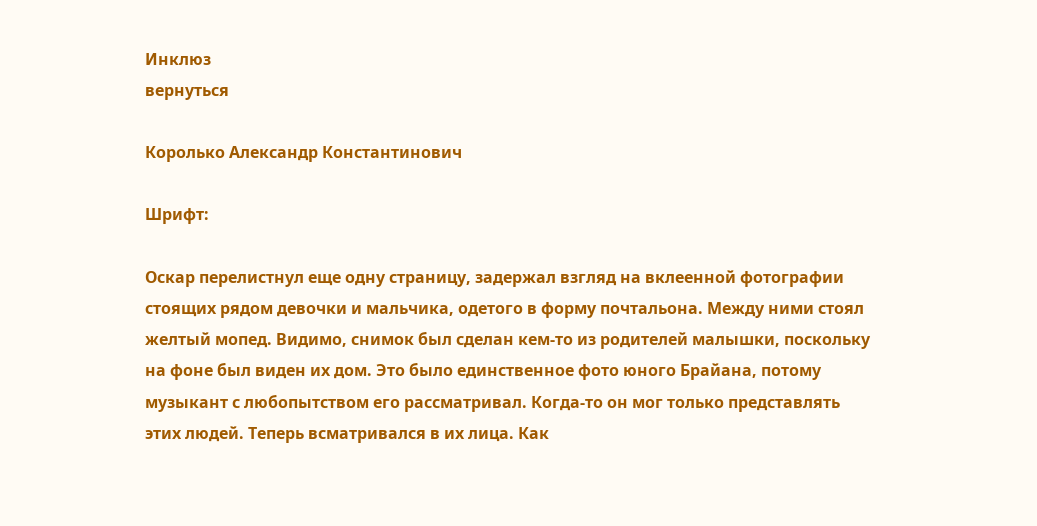Инклюз
вернуться

Королько Александр Константинович

Шрифт:

Оскар перелистнул еще одну страницу, задержал взгляд на вклеенной фотографии стоящих рядом девочки и мальчика, одетого в форму почтальона. Между ними стоял желтый мопед. Видимо, снимок был сделан кем-то из родителей малышки, поскольку на фоне был виден их дом. Это было единственное фото юного Брайана, потому музыкант с любопытством его рассматривал. Когда-то он мог только представлять этих людей. Теперь всматривался в их лица. Как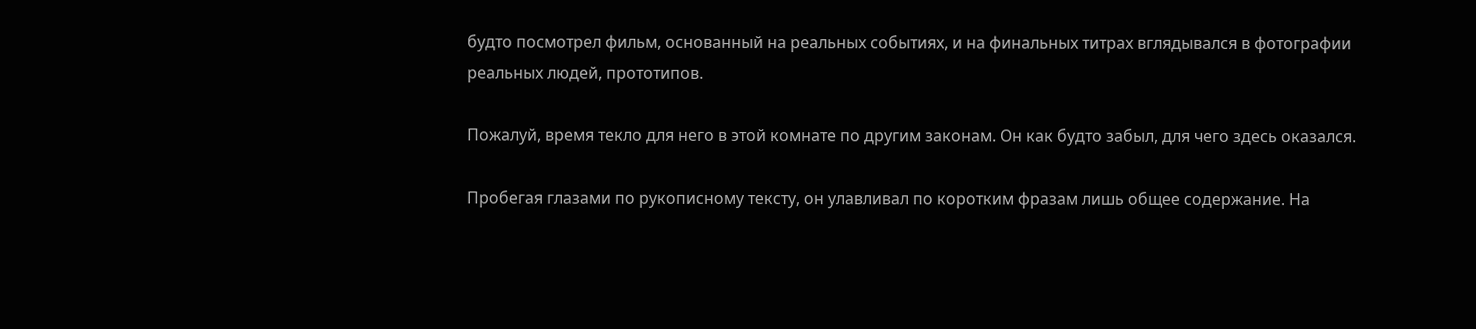будто посмотрел фильм, основанный на реальных событиях, и на финальных титрах вглядывался в фотографии реальных людей, прототипов.

Пожалуй, время текло для него в этой комнате по другим законам. Он как будто забыл, для чего здесь оказался.

Пробегая глазами по рукописному тексту, он улавливал по коротким фразам лишь общее содержание. На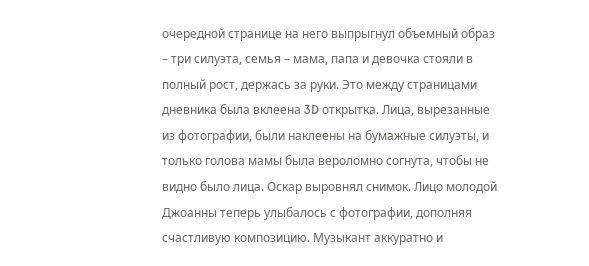очередной странице на него выпрыгнул объемный образ – три силуэта, семья – мама, папа и девочка стояли в полный рост, держась за руки. Это между страницами дневника была вклеена 3D открытка. Лица, вырезанные из фотографии, были наклеены на бумажные силуэты, и только голова мамы была вероломно согнута, чтобы не видно было лица. Оскар выровнял снимок. Лицо молодой Джоанны теперь улыбалось с фотографии, дополняя счастливую композицию. Музыкант аккуратно и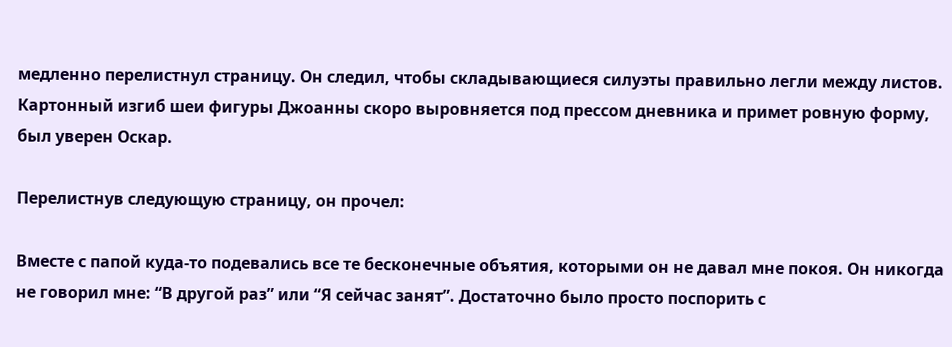медленно перелистнул страницу. Он следил, чтобы складывающиеся силуэты правильно легли между листов. Картонный изгиб шеи фигуры Джоанны скоро выровняется под прессом дневника и примет ровную форму, был уверен Оскар.

Перелистнув следующую страницу, он прочел:

Вместе с папой куда-то подевались все те бесконечные объятия, которыми он не давал мне покоя. Он никогда не говорил мне: “В другой раз” или “Я сейчас занят”. Достаточно было просто поспорить с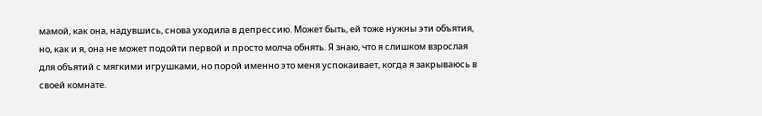мамой, как она, надувшись, снова уходила в депрессию. Может быть, ей тоже нужны эти объятия, но, как и я, она не может подойти первой и просто молча обнять. Я знаю, что я слишком взрослая для объятий с мягкими игрушками, но порой именно это меня успокаивает, когда я закрываюсь в своей комнате.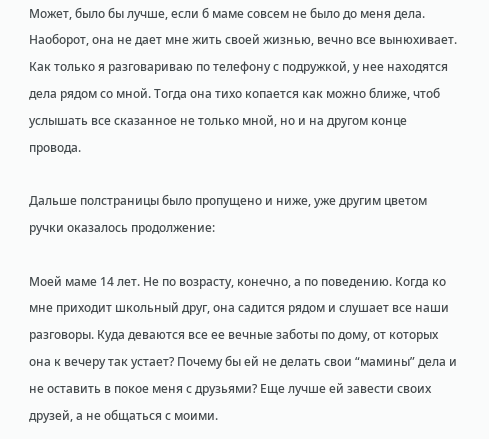Может, было бы лучше, если б маме совсем не было до меня дела. Наоборот, она не дает мне жить своей жизнью, вечно все вынюхивает. Как только я разговариваю по телефону с подружкой, у нее находятся дела рядом со мной. Тогда она тихо копается как можно ближе, чтоб услышать все сказанное не только мной, но и на другом конце провода.

Дальше полстраницы было пропущено и ниже, уже другим цветом ручки оказалось продолжение:

Моей маме 14 лет. Не по возрасту, конечно, а по поведению. Когда ко мне приходит школьный друг, она садится рядом и слушает все наши разговоры. Куда деваются все ее вечные заботы по дому, от которых она к вечеру так устает? Почему бы ей не делать свои “мамины” дела и не оставить в покое меня с друзьями? Еще лучше ей завести своих друзей, а не общаться с моими.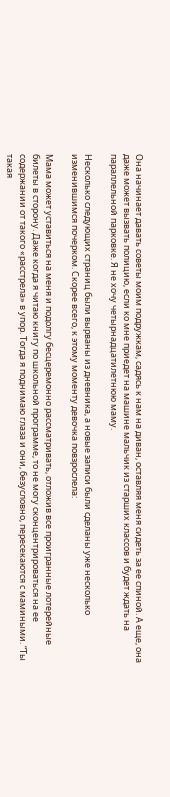Она начинает давать советы моим подружкам, садясь к нам на диван, оставляя меня сидеть за ее спиной. А еще, она даже может вызвать полицию, если ко мне приедет на машине мальчик из старших классов и будет ждать на параллельной парковке. Я не хочу четырнадцатилетнюю маму.

Несколько следующих страниц были вырваны из дневника, а новые записи были сделаны уже несколько изменившимся почерком. Скорее всего, к этому моменту девочка повзрослела:

Мама может уставиться на меня и подолгу бесцеремонно рассматривать, отложив все проигранные лотерейные билеты в сторону. Даже когда я читаю книгу по школьной программе, то не могу сконцентрироваться на ее содержании от такого «расстрела» в упор. Тогда я поднимаю глаза и они, безусловно, пересекаются с мамиными. “Ты такая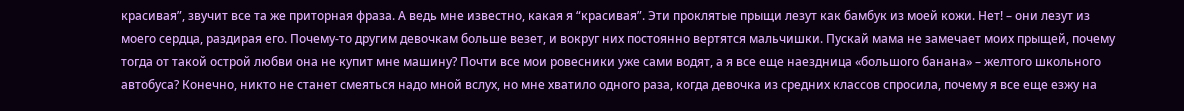красивая”, звучит все та же приторная фраза. А ведь мне известно, какая я “красивая”. Эти проклятые прыщи лезут как бамбук из моей кожи. Нет! – они лезут из моего сердца, раздирая его. Почему-то другим девочкам больше везет, и вокруг них постоянно вертятся мальчишки. Пускай мама не замечает моих прыщей, почему тогда от такой острой любви она не купит мне машину? Почти все мои ровесники уже сами водят, а я все еще наездница «большого банана» – желтого школьного автобуса? Конечно, никто не станет смеяться надо мной вслух, но мне хватило одного раза, когда девочка из средних классов спросила, почему я все еще езжу на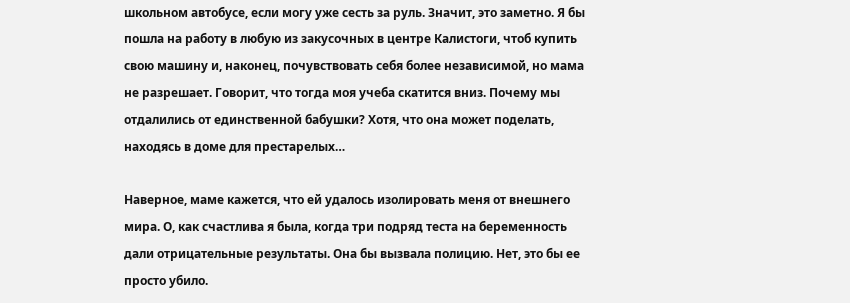школьном автобусе, если могу уже сесть за руль. Значит, это заметно. Я бы пошла на работу в любую из закусочных в центре Калистоги, чтоб купить свою машину и, наконец, почувствовать себя более независимой, но мама не разрешает. Говорит, что тогда моя учеба скатится вниз. Почему мы отдалились от единственной бабушки? Хотя, что она может поделать, находясь в доме для престарелых…

Наверное, маме кажется, что ей удалось изолировать меня от внешнего мира. О, как счастлива я была, когда три подряд теста на беременность дали отрицательные результаты. Она бы вызвала полицию. Нет, это бы ее просто убило.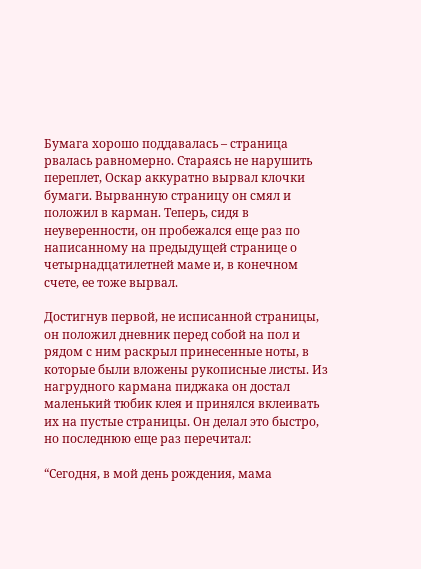Бумага хорошо поддавалась – страница рвалась равномерно. Стараясь не нарушить переплет, Оскар аккуратно вырвал клочки бумаги. Вырванную страницу он смял и положил в карман. Теперь, сидя в неуверенности, он пробежался еще раз по написанному на предыдущей странице о четырнадцатилетней маме и, в конечном счете, ее тоже вырвал.

Достигнув первой, не исписанной страницы, он положил дневник перед собой на пол и рядом с ним раскрыл принесенные ноты, в которые были вложены рукописные листы. Из нагрудного кармана пиджака он достал маленький тюбик клея и принялся вклеивать их на пустые страницы. Он делал это быстро, но последнюю еще раз перечитал:

“Сегодня, в мой день рождения, мама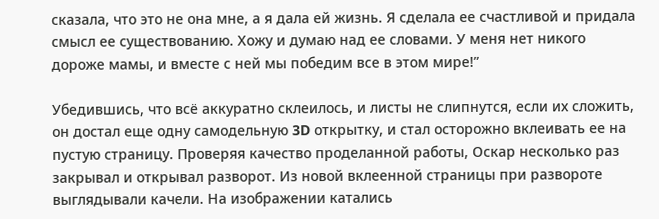сказала, что это не она мне, а я дала ей жизнь. Я сделала ее счастливой и придала смысл ее существованию. Хожу и думаю над ее словами. У меня нет никого дороже мамы, и вместе с ней мы победим все в этом мире!”

Убедившись, что всё аккуратно склеилось, и листы не слипнутся, если их сложить, он достал еще одну самодельную 3D открытку, и стал осторожно вклеивать ее на пустую страницу. Проверяя качество проделанной работы, Оскар несколько раз закрывал и открывал разворот. Из новой вклеенной страницы при развороте выглядывали качели. На изображении катались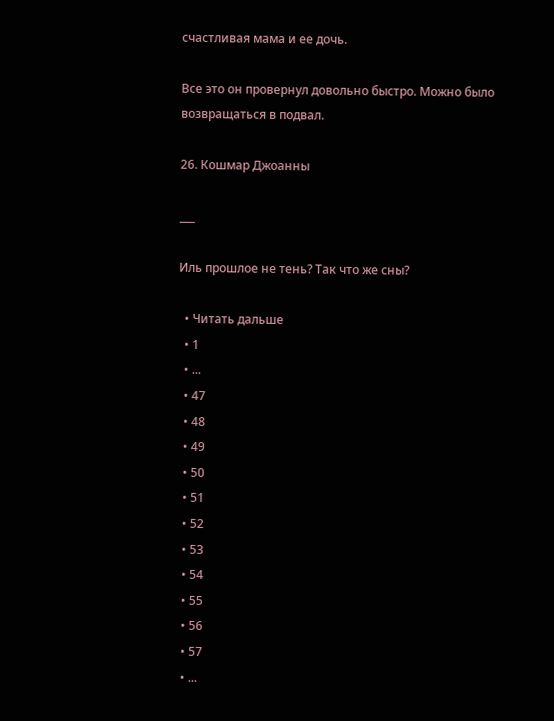счастливая мама и ее дочь.

Все это он провернул довольно быстро. Можно было возвращаться в подвал.

26. Кошмар Джоанны

___

Иль прошлое не тень? Так что же сны?

  • Читать дальше
  • 1
  • ...
  • 47
  • 48
  • 49
  • 50
  • 51
  • 52
  • 53
  • 54
  • 55
  • 56
  • 57
  • ...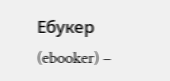Ебукер (ebooker) –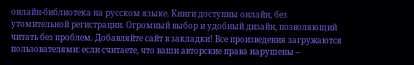онлайн-библиотека на русском языке. Книги доступны онлайн, без утомительной регистрации. Огромный выбор и удобный дизайн, позволяющий читать без проблем. Добавляйте сайт в закладки! Все произведения загружаются пользователями: если считаете, что ваши авторские права нарушены –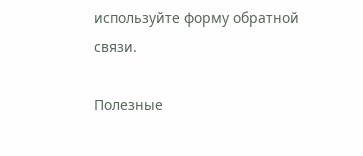используйте форму обратной связи.

Полезные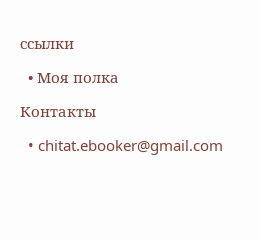ссылки

  • Моя полка

Контакты

  • chitat.ebooker@gmail.com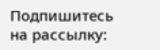Подпишитесь на рассылку: